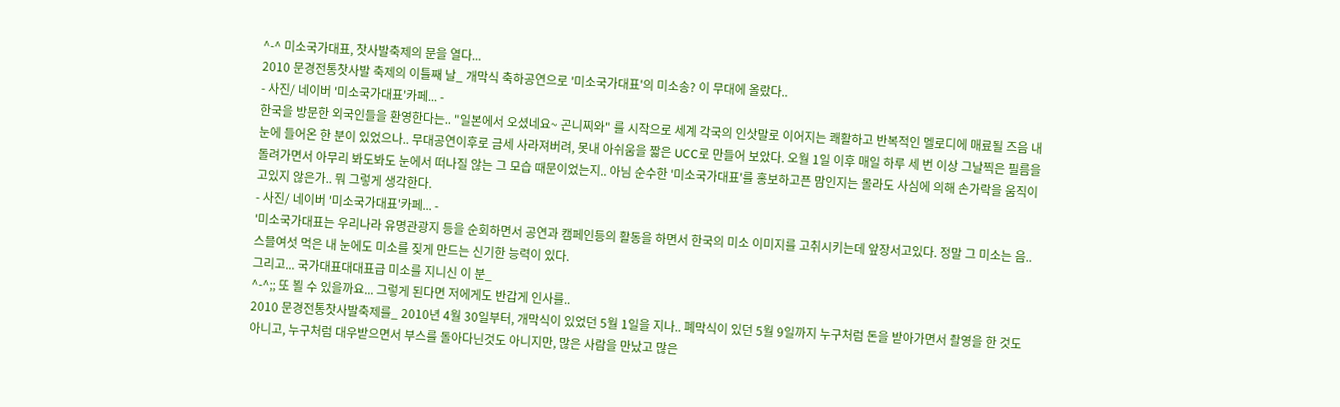^-^ 미소국가대표, 찻사발축제의 문을 열다...
2010 문경전통찻사발 축제의 이틀째 날_ 개막식 축하공연으로 '미소국가대표'의 미소송? 이 무대에 올랐다..
- 사진/ 네이버 '미소국가대표'카페... -
한국을 방문한 외국인들을 환영한다는.. "일본에서 오셨네요~ 곤니찌와" 를 시작으로 세계 각국의 인삿말로 이어지는 쾌활하고 반복적인 멜로디에 매료될 즈음 내 눈에 들어온 한 분이 있었으나.. 무대공연이후로 금세 사라져버려, 못내 아쉬움을 짧은 UCC로 만들어 보았다. 오월 1일 이후 매일 하루 세 번 이상 그날찍은 필름을 돌려가면서 아무리 봐도봐도 눈에서 떠나질 않는 그 모습 때문이었는지.. 아님 순수한 '미소국가대표'를 홍보하고픈 맘인지는 몰라도 사심에 의해 손가락을 움직이고있지 않은가.. 뭐 그렇게 생각한다.
- 사진/ 네이버 '미소국가대표'카페... -
'미소국가대표는 우리나라 유명관광지 등을 순회하면서 공연과 캠페인등의 활동을 하면서 한국의 미소 이미지를 고취시키는데 앞장서고있다. 정말 그 미소는 음.. 스믈여섯 먹은 내 눈에도 미소를 짖게 만드는 신기한 능력이 있다.
그리고... 국가대표대대표급 미소를 지니신 이 분_
^-^;; 또 뵐 수 있을까요... 그렇게 된다면 저에게도 반갑게 인사를..
2010 문경전통찻사발축제를_ 2010년 4월 30일부터, 개막식이 있었던 5월 1일을 지나.. 폐막식이 있던 5월 9일까지 누구처럼 돈을 받아가면서 촬영을 한 것도 아니고, 누구처럼 대우받으면서 부스를 돌아다닌것도 아니지만, 많은 사람을 만났고 많은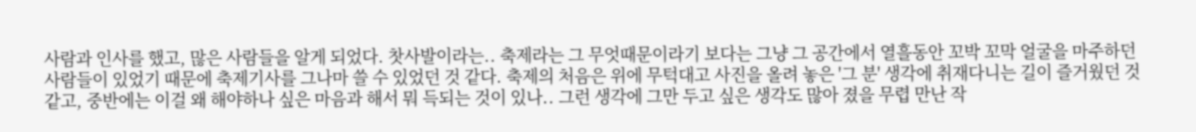사람과 인사를 했고, 많은 사람들을 알게 되었다. 찻사발이라는.. 축제라는 그 무엇때문이라기 보다는 그냥 그 공간에서 열흘동안 꼬박 꼬막 얼굴을 마주하던 사람들이 있었기 때문에 축제기사를 그나마 쓸 수 있었던 것 같다. 축제의 처음은 위에 무턱대고 사진을 올려 놓은 '그 분' 생각에 취재다니는 길이 즐거웠던 것 같고, 중반에는 이걸 왜 해야하나 싶은 마음과 해서 뭐 득되는 것이 있나.. 그런 생각에 그만 두고 싶은 생각도 많아 졌을 무렵 만난 작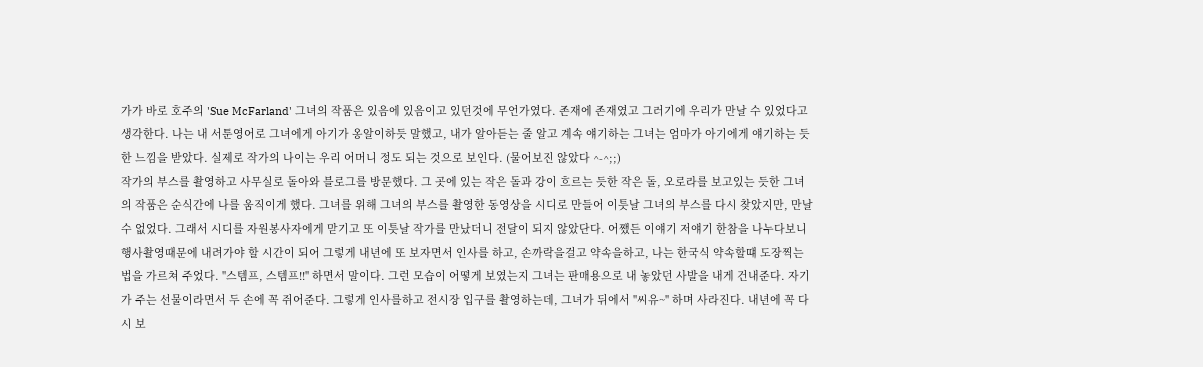가가 바로 호주의 'Sue McFarland' 그녀의 작품은 있음에 있음이고 있던것에 무언가였다. 존재에 존재였고 그러기에 우리가 만날 수 있었다고 생각한다. 나는 내 서툰영어로 그녀에게 아기가 옹알이하듯 말했고, 내가 알아듣는 줄 알고 계속 얘기하는 그녀는 엄마가 아기에게 얘기하는 듯 한 느낌을 받았다. 실제로 작가의 나이는 우리 어머니 정도 되는 것으로 보인다. (물어보진 않았다 ^-^;;)
작가의 부스를 촬영하고 사무실로 돌아와 블로그를 방문했다. 그 곳에 있는 작은 돌과 강이 흐르는 듯한 작은 돌, 오로라를 보고있는 듯한 그녀의 작품은 순식간에 나를 움직이게 했다. 그녀를 위해 그녀의 부스를 촬영한 동영상을 시디로 만들어 이틋날 그녀의 부스를 다시 찾았지만, 만날 수 없었다. 그래서 시디를 자원봉사자에게 맏기고 또 이틋날 작가를 만났더니 전달이 되지 않았단다. 어쨌든 이얘기 저얘기 한참을 나누다보니 행사촬영때문에 내려가야 할 시간이 되어 그렇게 내년에 또 보자면서 인사를 하고, 손까락을걸고 약속을하고, 나는 한국식 약속할떄 도장찍는 법을 가르쳐 주었다. "스템프, 스템프!!" 하면서 말이다. 그런 모습이 어떻게 보였는지 그녀는 판매용으로 내 놓았던 사발을 내게 건내준다. 자기가 주는 선물이라면서 두 손에 꼭 쥐어준다. 그렇게 인사를하고 전시장 입구를 촬영하는데, 그녀가 뒤에서 "씨유~" 하며 사라진다. 내년에 꼭 다시 보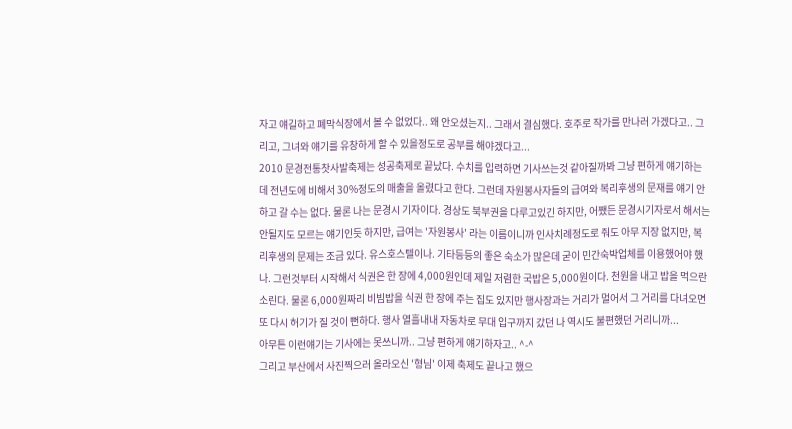자고 얘길하고 폐막식장에서 볼 수 없었다.. 왜 안오셨는지.. 그래서 결심했다. 호주로 작가를 만나러 가겠다고.. 그리고, 그녀와 얘기를 유창하게 할 수 있을정도로 공부를 해야겠다고...
2010 문경전통찻사발축제는 성공축제로 끝났다. 수치를 입력하면 기사쓰는것 같아질까봐 그냥 편하게 얘기하는데 전년도에 비해서 30%정도의 매출을 올렸다고 한다. 그런데 자원봉사자들의 급여와 복리후생의 문재를 얘기 안하고 갈 수는 없다. 물론 나는 문경시 기자이다. 경상도 북부권을 다루고있긴 하지만, 어쨌든 문경시기자로서 해서는 안될지도 모르는 얘기인듯 하지만, 급여는 '자원봉사' 라는 이름이니까 인사치례정도로 줘도 아무 지장 없지만, 복리후생의 문제는 조금 있다. 유스호스텔이나. 기타등등의 좋은 숙소가 많은데 굳이 민간숙박업체를 이용했어야 했나. 그런것부터 시작해서 식권은 한 장에 4,000원인데 제일 저렴한 국밥은 5,000원이다. 천원을 내고 밥을 먹으란 소린다. 물론 6,000원짜리 비빔밥을 식권 한 장에 주는 집도 있지만 행사장과는 거리가 멀어서 그 거리를 다녀오면 또 다시 허기가 질 것이 뻔하다. 행사 열흘내내 자동차로 무대 입구까지 갔던 나 역시도 불편했던 거리니까...
아무튼 이런얘기는 기사에는 못쓰니까.. 그냥 편하게 얘기하자고.. ^-^
그리고 부산에서 사진찍으러 올라오신 '형님' 이제 축제도 끝나고 했으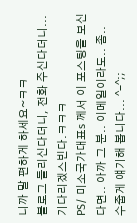니까 말 편하게 하세요~ㅋㅋ
블로그 들리신다더니, 전화 주신다더니... 기다리겠스빈다.ㅋㅋㅋ
PS/ 미소국가대표s 께서 이 포스팅을 보신다면.. 아까 그 분.. 이메일이라도.. 좀..
수줍게 얘기해 봅니다... ^-^;;